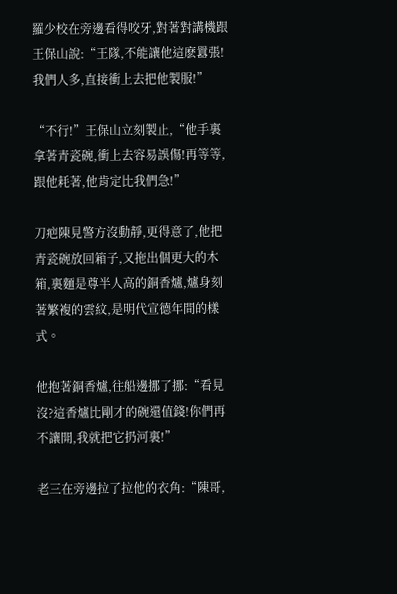羅少校在旁邊看得咬牙,對著對講機跟王保山說:“王隊,不能讓他這麽囂張!我們人多,直接衝上去把他製服!”

“不行!”王保山立刻製止,“他手裏拿著青瓷碗,衝上去容易誤傷!再等等,跟他耗著,他肯定比我們急!”

刀疤陳見警方沒動靜,更得意了,他把青瓷碗放回箱子,又拖出個更大的木箱,裏麵是尊半人高的銅香爐,爐身刻著繁複的雲紋,是明代宣德年間的樣式。

他抱著銅香爐,往船邊挪了挪:“看見沒?這香爐比剛才的碗還值錢!你們再不讓開,我就把它扔河裏!”

老三在旁邊拉了拉他的衣角:“陳哥,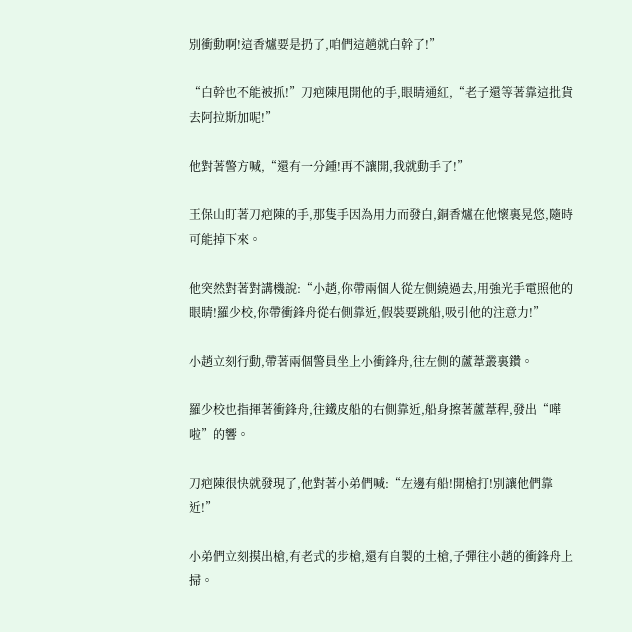別衝動啊!這香爐要是扔了,咱們這趟就白幹了!”

“白幹也不能被抓!”刀疤陳甩開他的手,眼睛通紅,“老子還等著靠這批貨去阿拉斯加呢!”

他對著警方喊,“還有一分鍾!再不讓開,我就動手了!”

王保山盯著刀疤陳的手,那隻手因為用力而發白,銅香爐在他懷裏晃悠,隨時可能掉下來。

他突然對著對講機說:“小趙,你帶兩個人從左側繞過去,用強光手電照他的眼睛!羅少校,你帶衝鋒舟從右側靠近,假裝要跳船,吸引他的注意力!”

小趙立刻行動,帶著兩個警員坐上小衝鋒舟,往左側的蘆葦叢裏鑽。

羅少校也指揮著衝鋒舟,往鐵皮船的右側靠近,船身擦著蘆葦稈,發出“嘩啦”的響。

刀疤陳很快就發現了,他對著小弟們喊:“左邊有船!開槍打!別讓他們靠近!”

小弟們立刻摸出槍,有老式的步槍,還有自製的土槍,子彈往小趙的衝鋒舟上掃。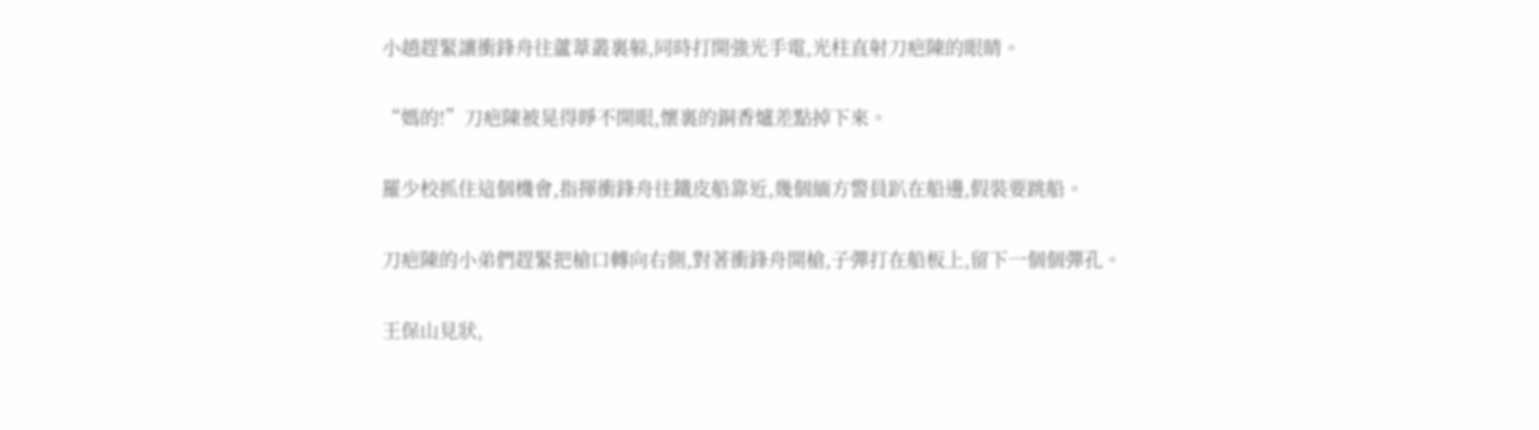小趙趕緊讓衝鋒舟往蘆葦叢裏躲,同時打開強光手電,光柱直射刀疤陳的眼睛。

“媽的!”刀疤陳被晃得睜不開眼,懷裏的銅香爐差點掉下來。

羅少校抓住這個機會,指揮衝鋒舟往鐵皮船靠近,幾個緬方警員趴在船邊,假裝要跳船。

刀疤陳的小弟們趕緊把槍口轉向右側,對著衝鋒舟開槍,子彈打在船板上,留下一個個彈孔。

王保山見狀,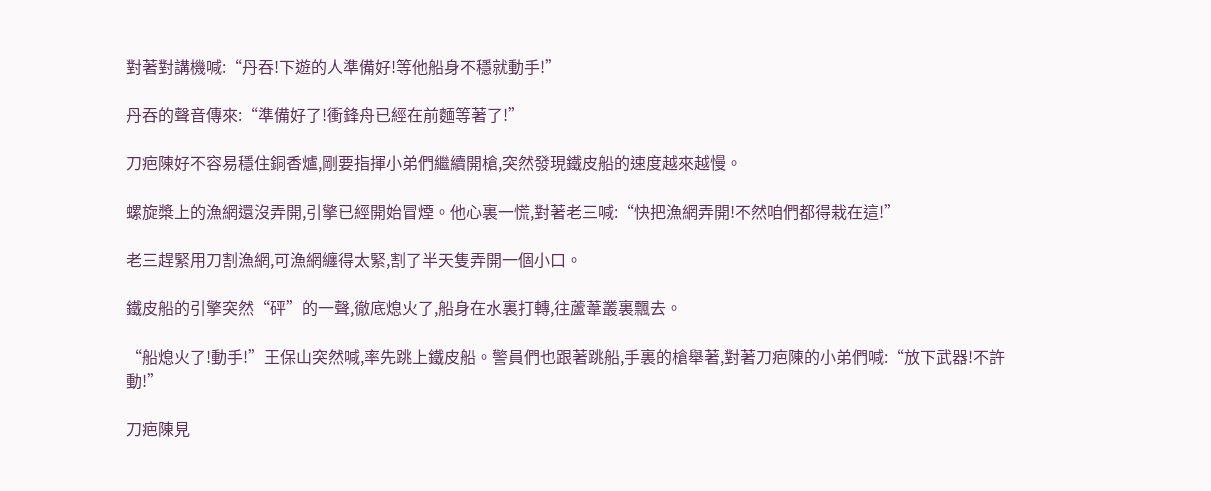對著對講機喊:“丹吞!下遊的人準備好!等他船身不穩就動手!”

丹吞的聲音傳來:“準備好了!衝鋒舟已經在前麵等著了!”

刀疤陳好不容易穩住銅香爐,剛要指揮小弟們繼續開槍,突然發現鐵皮船的速度越來越慢。

螺旋槳上的漁網還沒弄開,引擎已經開始冒煙。他心裏一慌,對著老三喊:“快把漁網弄開!不然咱們都得栽在這!”

老三趕緊用刀割漁網,可漁網纏得太緊,割了半天隻弄開一個小口。

鐵皮船的引擎突然“砰”的一聲,徹底熄火了,船身在水裏打轉,往蘆葦叢裏飄去。

“船熄火了!動手!”王保山突然喊,率先跳上鐵皮船。警員們也跟著跳船,手裏的槍舉著,對著刀疤陳的小弟們喊:“放下武器!不許動!”

刀疤陳見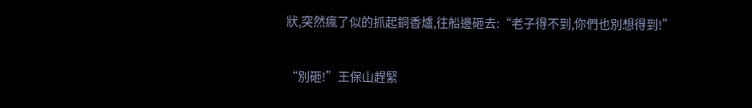狀,突然瘋了似的抓起銅香爐,往船邊砸去:“老子得不到,你們也別想得到!”

“別砸!”王保山趕緊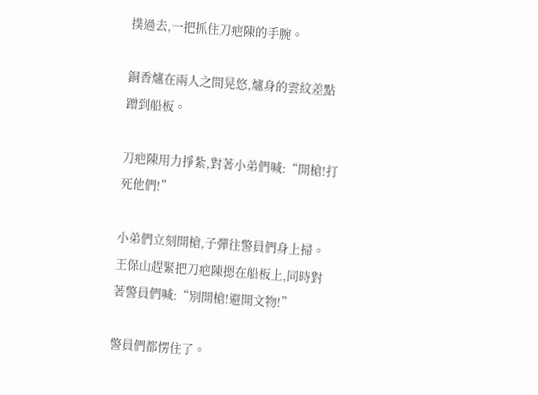撲過去,一把抓住刀疤陳的手腕。

銅香爐在兩人之間晃悠,爐身的雲紋差點蹭到船板。

刀疤陳用力掙紮,對著小弟們喊:“開槍!打死他們!”

小弟們立刻開槍,子彈往警員們身上掃。王保山趕緊把刀疤陳摁在船板上,同時對著警員們喊:“別開槍!避開文物!”

警員們都愣住了。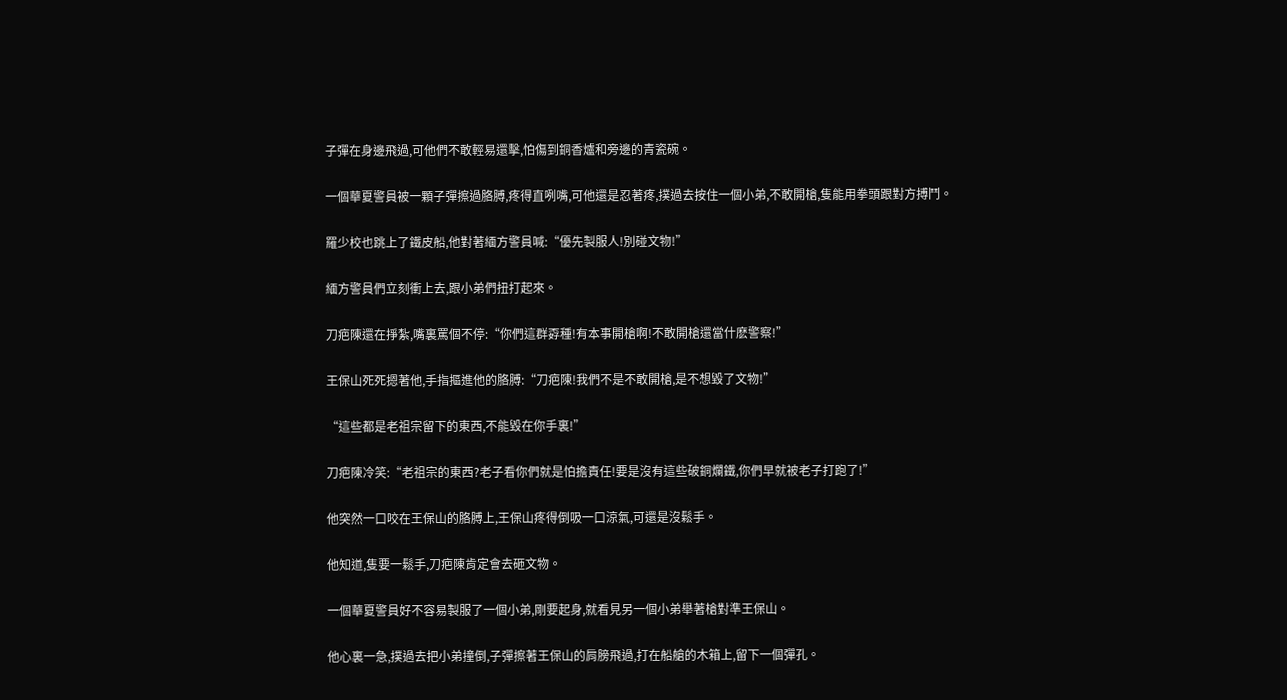子彈在身邊飛過,可他們不敢輕易還擊,怕傷到銅香爐和旁邊的青瓷碗。

一個華夏警員被一顆子彈擦過胳膊,疼得直咧嘴,可他還是忍著疼,撲過去按住一個小弟,不敢開槍,隻能用拳頭跟對方搏鬥。

羅少校也跳上了鐵皮船,他對著緬方警員喊:“優先製服人!別碰文物!”

緬方警員們立刻衝上去,跟小弟們扭打起來。

刀疤陳還在掙紮,嘴裏罵個不停:“你們這群孬種!有本事開槍啊!不敢開槍還當什麽警察!”

王保山死死摁著他,手指摳進他的胳膊:“刀疤陳!我們不是不敢開槍,是不想毀了文物!”

“這些都是老祖宗留下的東西,不能毀在你手裏!”

刀疤陳冷笑:“老祖宗的東西?老子看你們就是怕擔責任!要是沒有這些破銅爛鐵,你們早就被老子打跑了!”

他突然一口咬在王保山的胳膊上,王保山疼得倒吸一口涼氣,可還是沒鬆手。

他知道,隻要一鬆手,刀疤陳肯定會去砸文物。

一個華夏警員好不容易製服了一個小弟,剛要起身,就看見另一個小弟舉著槍對準王保山。

他心裏一急,撲過去把小弟撞倒,子彈擦著王保山的肩膀飛過,打在船艙的木箱上,留下一個彈孔。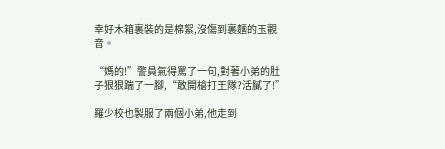幸好木箱裏裝的是棉絮,沒傷到裏麵的玉觀音。

“媽的!”警員氣得罵了一句,對著小弟的肚子狠狠踹了一腳,“敢開槍打王隊?活膩了!”

羅少校也製服了兩個小弟,他走到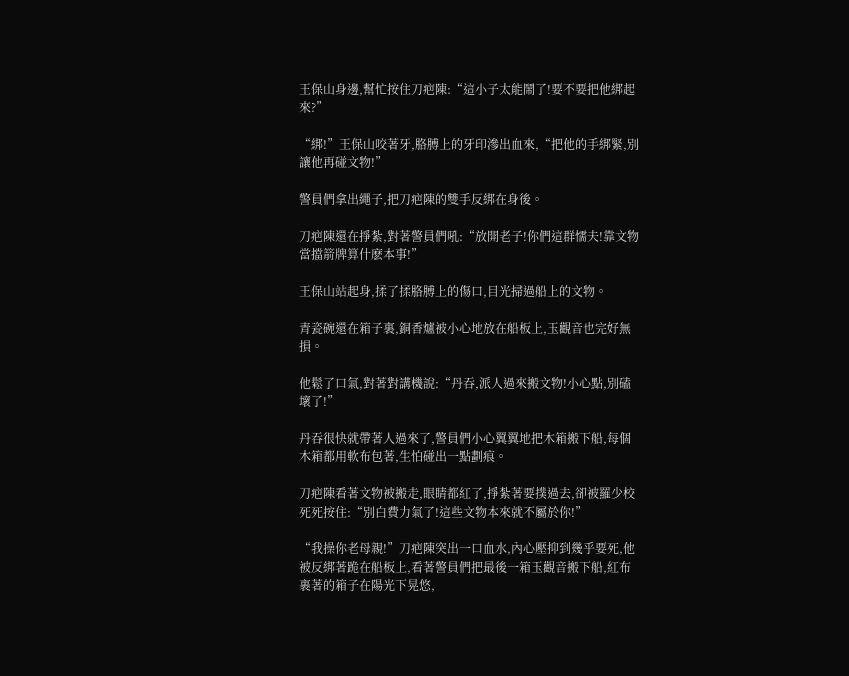王保山身邊,幫忙按住刀疤陳:“這小子太能鬧了!要不要把他綁起來?”

“綁!”王保山咬著牙,胳膊上的牙印滲出血來,“把他的手綁緊,別讓他再碰文物!”

警員們拿出繩子,把刀疤陳的雙手反綁在身後。

刀疤陳還在掙紮,對著警員們吼:“放開老子!你們這群懦夫!靠文物當擋箭牌算什麽本事!”

王保山站起身,揉了揉胳膊上的傷口,目光掃過船上的文物。

青瓷碗還在箱子裏,銅香爐被小心地放在船板上,玉觀音也完好無損。

他鬆了口氣,對著對講機說:“丹吞,派人過來搬文物!小心點,別磕壞了!”

丹吞很快就帶著人過來了,警員們小心翼翼地把木箱搬下船,每個木箱都用軟布包著,生怕碰出一點劃痕。

刀疤陳看著文物被搬走,眼睛都紅了,掙紮著要撲過去,卻被羅少校死死按住:“別白費力氣了!這些文物本來就不屬於你!”

“我操你老母親!”刀疤陳突出一口血水,內心壓抑到幾乎要死,他被反綁著跪在船板上,看著警員們把最後一箱玉觀音搬下船,紅布裹著的箱子在陽光下晃悠,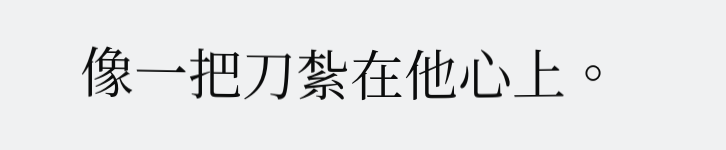像一把刀紮在他心上。